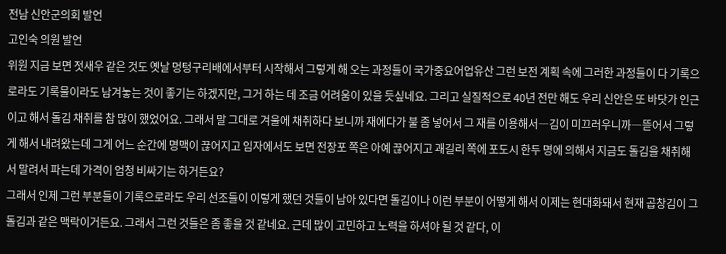전남 신안군의회 발언
고인숙 의원 발언
위원 지금 보면 젓새우 같은 것도 옛날 멍텅구리배에서부터 시작해서 그렇게 해 오는 과정들이 국가중요어업유산 그런 보전 계획 속에 그러한 과정들이 다 기록으로라도 기록물이라도 남겨놓는 것이 좋기는 하겠지만, 그거 하는 데 조금 어려움이 있을 듯싶네요. 그리고 실질적으로 40년 전만 해도 우리 신안은 또 바닷가 인근이고 해서 돌김 채취를 참 많이 했었어요. 그래서 말 그대로 겨울에 채취하다 보니까 재에다가 불 좀 넣어서 그 재를 이용해서―김이 미끄러우니까―뜯어서 그렇게 해서 내려왔는데 그게 어느 순간에 명맥이 끊어지고 임자에서도 보면 전장포 쪽은 아예 끊어지고 괘길리 쪽에 포도시 한두 명에 의해서 지금도 돌김을 채취해서 말려서 파는데 가격이 엄청 비싸기는 하거든요?
그래서 인제 그런 부분들이 기록으로라도 우리 선조들이 이렇게 했던 것들이 남아 있다면 돌김이나 이런 부분이 어떻게 해서 이제는 현대화돼서 현재 곱창김이 그 돌김과 같은 맥락이거든요. 그래서 그런 것들은 좀 좋을 것 같네요. 근데 많이 고민하고 노력을 하셔야 될 것 같다, 이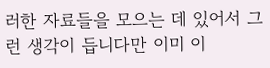러한 자료들을 모으는 데 있어서 그런 생각이 듭니다만 이미 이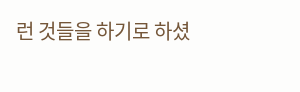런 것들을 하기로 하셨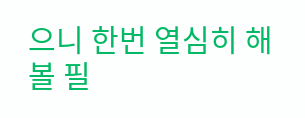으니 한번 열심히 해볼 필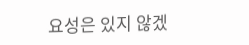요성은 있지 않겠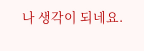나 생각이 되네요.